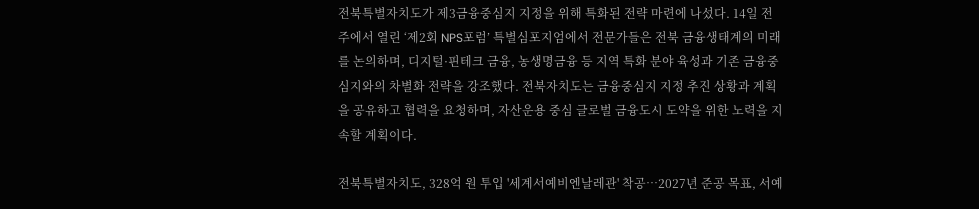전북특별자치도가 제3금융중심지 지정을 위해 특화된 전략 마련에 나섰다. 14일 전주에서 열린 ‘제2회 NPS포럼’ 특별심포지엄에서 전문가들은 전북 금융생태계의 미래를 논의하며, 디지털·핀테크 금융, 농생명금융 등 지역 특화 분야 육성과 기존 금융중심지와의 차별화 전략을 강조했다. 전북자치도는 금융중심지 지정 추진 상황과 계획을 공유하고 협력을 요청하며, 자산운용 중심 글로벌 금융도시 도약을 위한 노력을 지속할 계획이다.

전북특별자치도, 328억 원 투입 '세계서예비엔날레관' 착공…2027년 준공 목표, 서예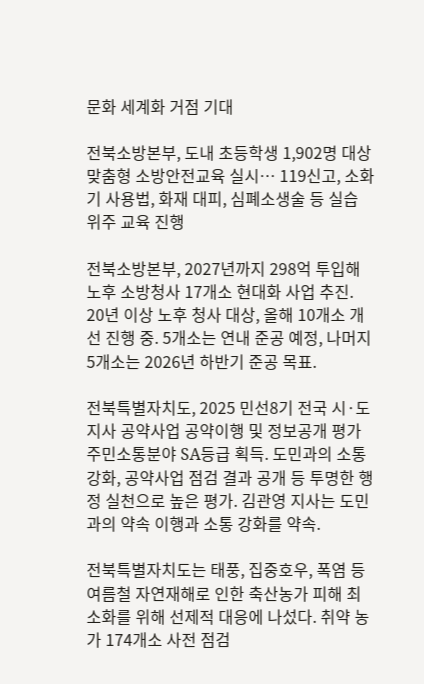문화 세계화 거점 기대

전북소방본부, 도내 초등학생 1,902명 대상 맞춤형 소방안전교육 실시… 119신고, 소화기 사용법, 화재 대피, 심폐소생술 등 실습 위주 교육 진행

전북소방본부, 2027년까지 298억 투입해 노후 소방청사 17개소 현대화 사업 추진. 20년 이상 노후 청사 대상, 올해 10개소 개선 진행 중. 5개소는 연내 준공 예정, 나머지 5개소는 2026년 하반기 준공 목표.

전북특별자치도, 2025 민선8기 전국 시·도지사 공약사업 공약이행 및 정보공개 평가 주민소통분야 SA등급 획득. 도민과의 소통 강화, 공약사업 점검 결과 공개 등 투명한 행정 실천으로 높은 평가. 김관영 지사는 도민과의 약속 이행과 소통 강화를 약속.

전북특별자치도는 태풍, 집중호우, 폭염 등 여름철 자연재해로 인한 축산농가 피해 최소화를 위해 선제적 대응에 나섰다. 취약 농가 174개소 사전 점검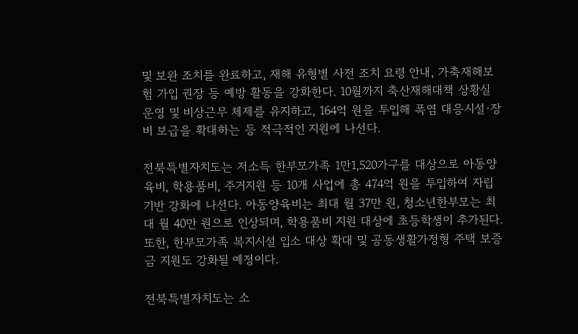및 보완 조치를 완료하고, 재해 유형별 사전 조치 요령 안내, 가축재해보험 가입 권장 등 예방 활동을 강화한다. 10월까지 축산재해대책 상황실 운영 및 비상근무 체제를 유지하고, 164억 원을 투입해 폭염 대응시설·장비 보급을 확대하는 등 적극적인 지원에 나선다.

전북특별자치도는 저소득 한부모가족 1만1,520가구를 대상으로 아동양육비, 학용품비, 주거지원 등 10개 사업에 총 474억 원을 투입하여 자립 기반 강화에 나선다. 아동양육비는 최대 월 37만 원, 청소년한부모는 최대 월 40만 원으로 인상되며, 학용품비 지원 대상에 초등학생이 추가된다. 또한, 한부모가족 복지시설 입소 대상 확대 및 공동생활가정형 주택 보증금 지원도 강화될 예정이다.

전북특별자치도는 소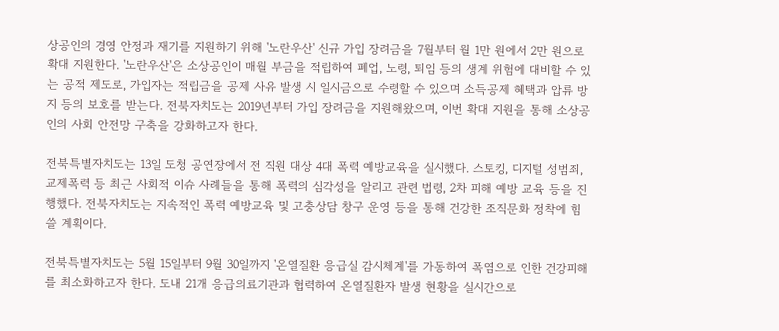상공인의 경영 안정과 재기를 지원하기 위해 '노란우산' 신규 가입 장려금을 7월부터 월 1만 원에서 2만 원으로 확대 지원한다. '노란우산'은 소상공인이 매월 부금을 적립하여 폐업, 노령, 퇴임 등의 생계 위험에 대비할 수 있는 공적 제도로, 가입자는 적립금을 공제 사유 발생 시 일시금으로 수령할 수 있으며 소득공제 혜택과 압류 방지 등의 보호를 받는다. 전북자치도는 2019년부터 가입 장려금을 지원해왔으며, 이번 확대 지원을 통해 소상공인의 사회 안전망 구축을 강화하고자 한다.

전북특별자치도는 13일 도청 공연장에서 전 직원 대상 4대 폭력 예방교육을 실시했다. 스토킹, 디지털 성범죄, 교제폭력 등 최근 사회적 이슈 사례들을 통해 폭력의 심각성을 알리고 관련 법령, 2차 피해 예방 교육 등을 진행했다. 전북자치도는 지속적인 폭력 예방교육 및 고충상담 창구 운영 등을 통해 건강한 조직문화 정착에 힘쓸 계획이다.

전북특별자치도는 5월 15일부터 9월 30일까지 '온열질환 응급실 감시체계'를 가동하여 폭염으로 인한 건강피해를 최소화하고자 한다. 도내 21개 응급의료기관과 협력하여 온열질환자 발생 현황을 실시간으로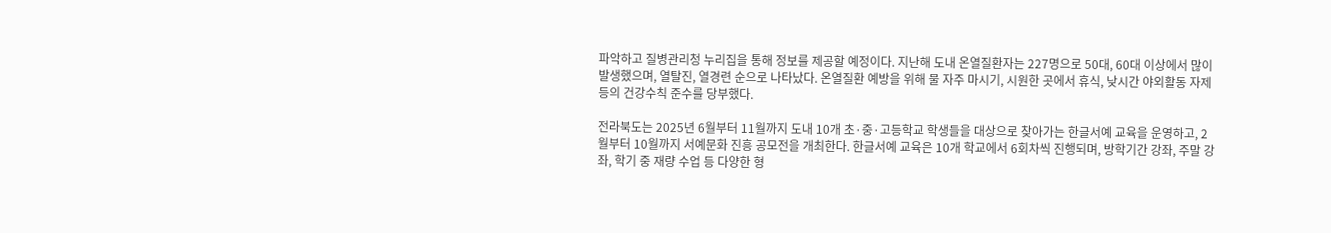파악하고 질병관리청 누리집을 통해 정보를 제공할 예정이다. 지난해 도내 온열질환자는 227명으로 50대, 60대 이상에서 많이 발생했으며, 열탈진, 열경련 순으로 나타났다. 온열질환 예방을 위해 물 자주 마시기, 시원한 곳에서 휴식, 낮시간 야외활동 자제 등의 건강수칙 준수를 당부했다.

전라북도는 2025년 6월부터 11월까지 도내 10개 초·중·고등학교 학생들을 대상으로 찾아가는 한글서예 교육을 운영하고, 2월부터 10월까지 서예문화 진흥 공모전을 개최한다. 한글서예 교육은 10개 학교에서 6회차씩 진행되며, 방학기간 강좌, 주말 강좌, 학기 중 재량 수업 등 다양한 형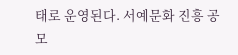태로 운영된다. 서예문화 진흥 공모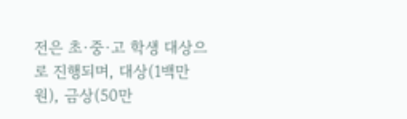전은 초·중·고 학생 대상으로 진행되며, 대상(1백만원), 금상(50만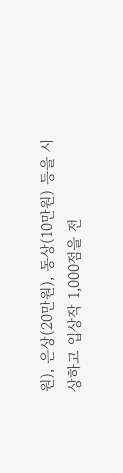원), 은상(20만원), 동상(10만원) 등을 시상하고 입상작 1,000점을 전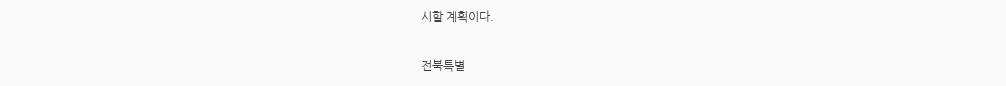시할 계획이다.

전북특별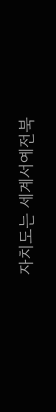자치도는 세계서예전북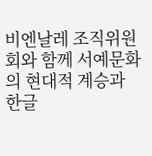비엔날레 조직위원회와 함께 서예문화의 현대적 계승과 한글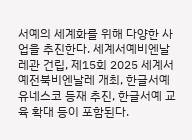서예의 세계화를 위해 다양한 사업을 추진한다. 세계서예비엔날레관 건립, 제15회 2025 세계서예전북비엔날레 개최, 한글서예 유네스코 등재 추진, 한글서예 교육 확대 등이 포함된다.